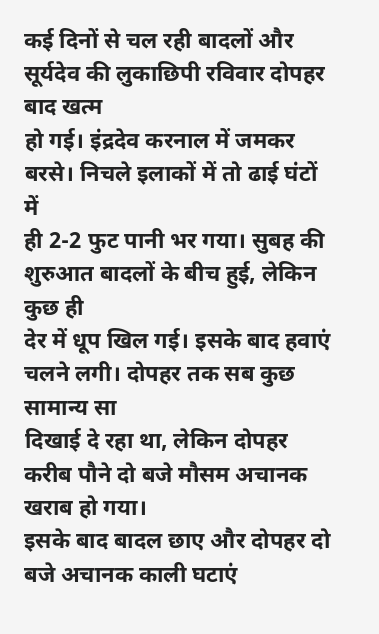कई दिनों से चल रही बादलों और सूर्यदेव की लुकाछिपी रविवार दोपहर बाद खत्म
हो गई। इंद्रदेव करनाल में जमकर बरसे। निचले इलाकों में तो ढाई घंटों में
ही 2-2 फुट पानी भर गया। सुबह की शुरुआत बादलों के बीच हुई, लेकिन कुछ ही
देर में धूप खिल गई। इसके बाद हवाएं चलने लगी। दोपहर तक सब कुछ सामान्य सा
दिखाई दे रहा था, लेकिन दोपहर करीब पौने दो बजे मौसम अचानक खराब हो गया।
इसके बाद बादल छाए और दोपहर दो बजे अचानक काली घटाएं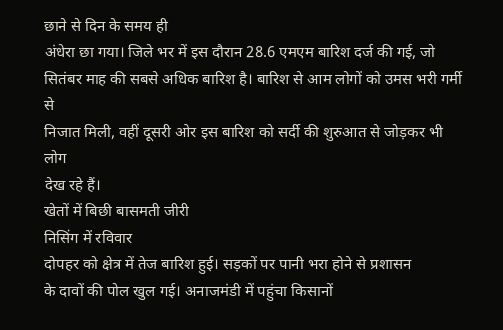छाने से दिन के समय ही
अंधेरा छा गया। जिले भर में इस दौरान 28.6 एमएम बारिश दर्ज की गई, जो
सितंबर माह की सबसे अधिक बारिश है। बारिश से आम लोगों को उमस भरी गर्मी से
निजात मिली, वहीं दूसरी ओर इस बारिश को सर्दी की शुरुआत से जोड़कर भी लोग
देख रहे हैं।
खेतों में बिछी बासमती जीरी
निसिंग में रविवार
दोपहर को क्षेत्र में तेज बारिश हुई। सड़कों पर पानी भरा होने से प्रशासन
के दावों की पोल खुल गई। अनाजमंडी में पहुंचा किसानों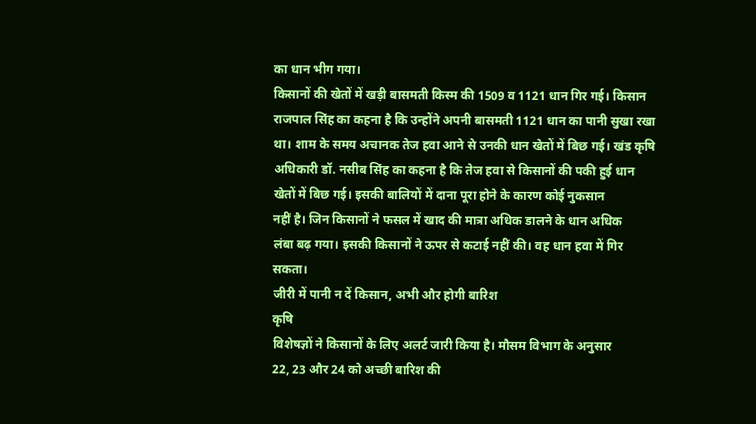का धान भीग गया।
किसानों की खेतों में खड़ी बासमती किस्म की 1509 व 1121 धान गिर गई। किसान
राजपाल सिंह का कहना है कि उन्होंने अपनी बासमती 1121 धान का पानी सुखा रखा
था। शाम के समय अचानक तेज हवा आने से उनकी धान खेतों में बिछ गई। खंड कृषि
अधिकारी डॉ. नसीब सिंह का कहना है कि तेज हवा से किसानों की पकी हुई धान
खेतों में बिछ गई। इसकी बालियों में दाना पूरा होने के कारण कोई नुकसान
नहीं है। जिन किसानों ने फसल में खाद की मात्रा अधिक डालने के धान अधिक
लंबा बढ़ गया। इसकी किसानों ने ऊपर से कटाई नहीं की। वह धान हवा में गिर
सकता।
जीरी में पानी न दें किसान, अभी और होगी बारिश
कृषि
विशेषज्ञों ने किसानों के लिए अलर्ट जारी किया है। मौसम विभाग के अनुसार
22, 23 और 24 को अच्छी बारिश की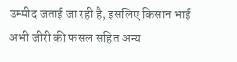उम्मीद जताई जा रही है, इसलिए किसान भाई
अभी जीरी की फसल सहित अन्य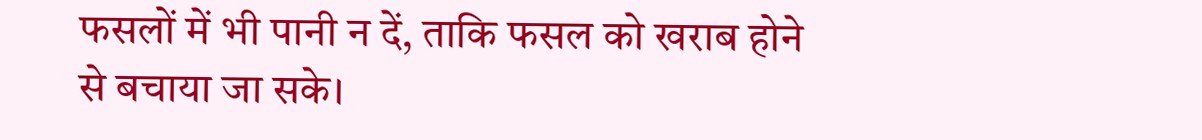फसलों में भी पानी न दें, ताकि फसल को खराब होने
से बचाया जा सके।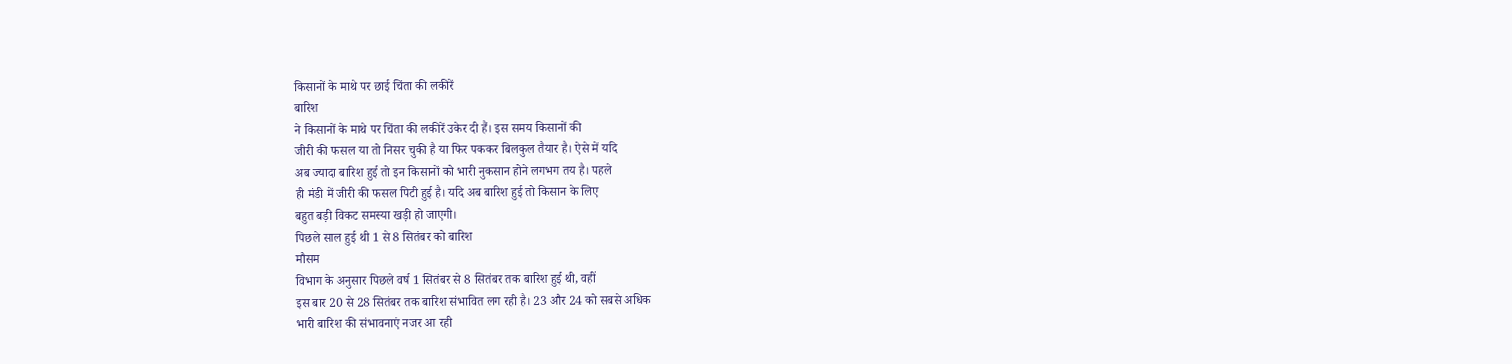किसानों के माथे पर छाई चिंता की लकीरें
बारिश
ने किसानों के माथे पर चिंता की लकीरें उकेर दी हैं। इस समय किसानों की
जीरी की फसल या तो निसर चुकी है या फिर पककर बिलकुल तैयार है। ऐसे में यदि
अब ज्यादा बारिश हुई तो इन किसानों को भारी नुकसान होने लगभग तय है। पहले
ही मंडी में जीरी की फसल पिटी हुई है। यदि अब बारिश हुई तो किसान के लिए
बहुत बड़ी विकट समस्या खड़ी हो जाएगी।
पिछले साल हुई थी 1 से 8 सितंबर को बारिश
मौसम
विभाग के अनुसार पिछले वर्ष 1 सितंबर से 8 सितंबर तक बारिश हुई थी, वहीं
इस बार 20 से 28 सितंबर तक बारिश संभावित लग रही है। 23 और 24 को सबसे अधिक
भारी बारिश की संभावनाएं नजर आ रही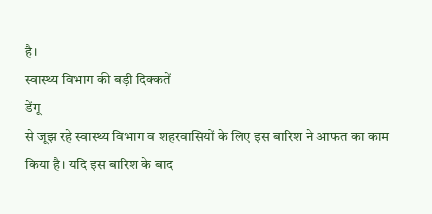है।
स्वास्थ्य विभाग की बड़ी दिक्कतें
डेंगू
से जूझ रहे स्वास्थ्य विभाग व शहरवासियों के लिए इस बारिश ने आफत का काम
किया है। यदि इस बारिश के बाद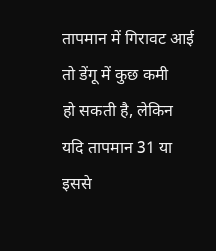तापमान में गिरावट आई तो डेंगू में कुछ कमी
हो सकती है, लेकिन यदि तापमान 31 या इससे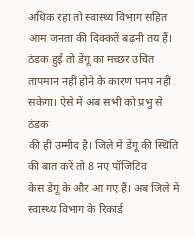अधिक रहा तो स्वास्थ्य विभाग सहित
आम जनता की दिक्कतें बढ़नी तय हैं। ठंडक हुई तो डेंगू का मच्छर उचित
तापमान नहीं होने के कारण पनप नहीं सकेगा। ऐसे में अब सभी को प्रभु से ठंडक
की ही उम्मीद है। जिले में डेंगू की स्थिति की बात करें तो 8 नए पॉजिटिव
केस डेंगू के और आ गए हैं। अब जिले में स्वास्थ्य विभाग के रिकार्ड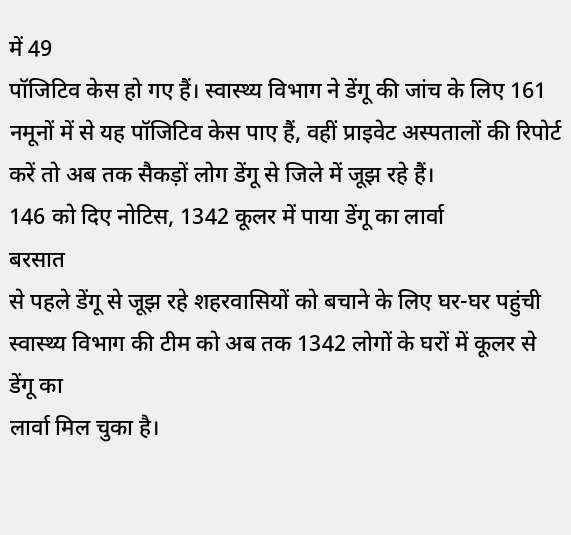में 49
पॉजिटिव केस हो गए हैं। स्वास्थ्य विभाग ने डेंगू की जांच के लिए 161
नमूनों में से यह पॉजिटिव केस पाए हैं, वहीं प्राइवेट अस्पतालों की रिपोर्ट
करें तो अब तक सैकड़ों लोग डेंगू से जिले में जूझ रहे हैं।
146 को दिए नोटिस, 1342 कूलर में पाया डेंगू का लार्वा
बरसात
से पहले डेंगू से जूझ रहे शहरवासियों को बचाने के लिए घर-घर पहुंची
स्वास्थ्य विभाग की टीम को अब तक 1342 लोगों के घरों में कूलर से डेंगू का
लार्वा मिल चुका है।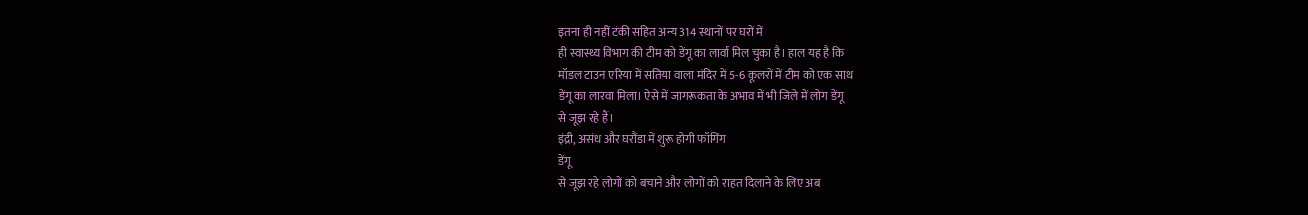इतना ही नहीं टंकी सहित अन्य 314 स्थानों पर घरों में
ही स्वास्थ्य विभाग की टीम को डेंगू का लार्वा मिल चुका है। हाल यह है कि
मॉडल टाउन एरिया में सतिया वाला मंदिर में 5-6 कूलरों में टीम को एक साथ
डेंगू का लारवा मिला। ऐसे में जागरूकता के अभाव में भी जिले में लोग डेंगू
से जूझ रहे हैं।
इंद्री, असंध और घरौंडा में शुरू होगी फॉगिंग
डेंगू
से जूझ रहे लोगों को बचाने और लोगों को राहत दिलाने के लिए अब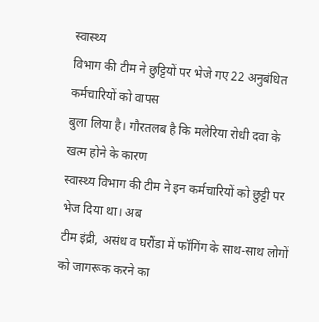स्वास्थ्य
विभाग की टीम ने छुट्टियों पर भेजे गए 22 अनुबंधित कर्मचारियों को वापस
बुला लिया है। गौरतलब है कि मलेरिया रोधी दवा के खत्म होने के कारण
स्वास्थ्य विभाग की टीम ने इन कर्मचारियों को छुट्टी पर भेज दिया था। अब
टीम इंद्री, असंध व घरौंडा में फॉगिंग के साथ-साथ लोगों को जागरूक करने का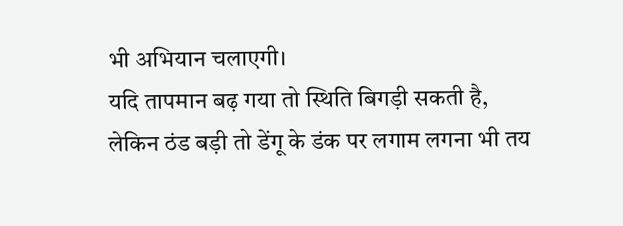भी अभियान चलाएगी।
यदि तापमान बढ़ गया तो स्थिति बिगड़ी सकती है,
लेकिन ठंड बड़ी तो डेंगू के डंक पर लगाम लगना भी तय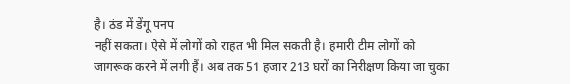है। ठंड में डेंगू पनप
नहीं सकता। ऐसे में लोगों को राहत भी मिल सकती है। हमारी टीम लोगों को
जागरूक करने में लगी हैं। अब तक 51 हजार 213 घरों का निरीक्षण किया जा चुका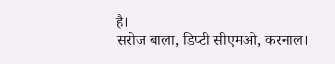है।
सरोज बाला, डिप्टी सीएमओ, करनाल।